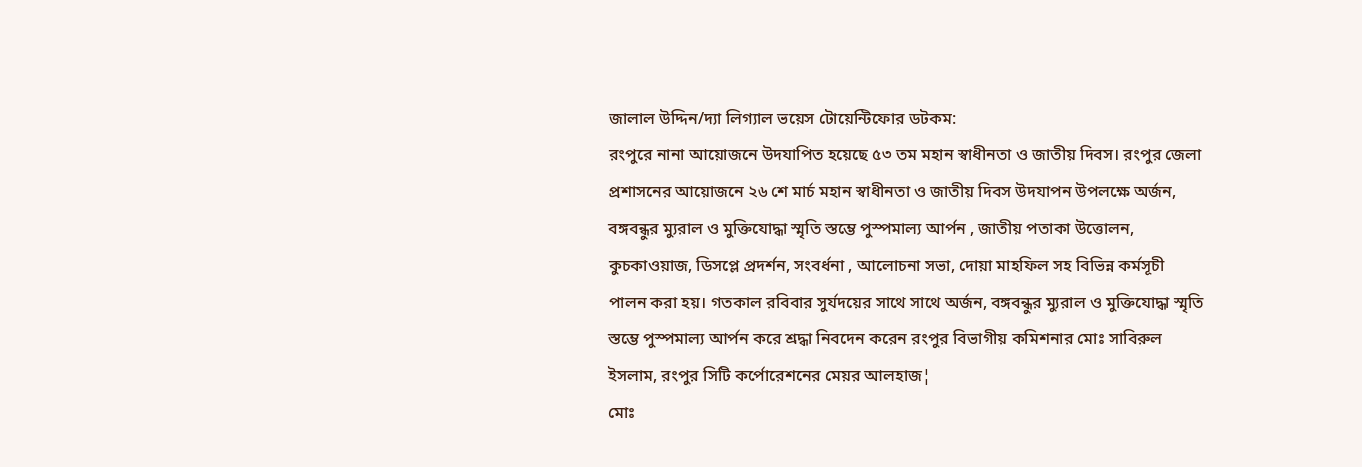জালাল উদ্দিন/দ্যা লিগ্যাল ভয়েস টোয়েন্টিফোর ডটকম:
রংপুরে নানা আয়োজনে উদযাপিত হয়েছে ৫৩ তম মহান স্বাধীনতা ও জাতীয় দিবস। রংপুর জেলা প্রশাসনের আয়োজনে ২৬ শে মার্চ মহান স্বাধীনতা ও জাতীয় দিবস উদযাপন উপলক্ষে অর্জন, বঙ্গবন্ধুর ম্যুরাল ও মুক্তিযোদ্ধা স্মৃতি স্তম্ভে পুস্পমাল্য আর্পন , জাতীয় পতাকা উত্তোলন, কুচকাওয়াজ, ডিসপ্লে প্রদর্শন, সংবর্ধনা , আলোচনা সভা, দোয়া মাহফিল সহ বিভিন্ন কর্মসূচী পালন করা হয়। গতকাল রবিবার সুর্যদয়ের সাথে সাথে অর্জন, বঙ্গবন্ধুর ম্যুরাল ও মুক্তিযোদ্ধা স্মৃতি স্তম্ভে পুস্পমাল্য আর্পন করে শ্রদ্ধা নিবদেন করেন রংপুর বিভাগীয় কমিশনার মোঃ সাবিরুল ইসলাম, রংপুর সিটি কর্পোরেশনের মেয়র আলহাজ¦
মোঃ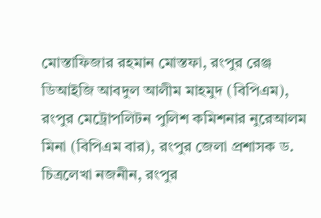মোস্তাফিজার রহমান মোস্তফা, রংপুর রেঞ্জ ডিআইজি আবদুল আলীম মাহমুদ (বিপিএম), রংপুর মেট্রোপলিটন পুলিশ কমিশনার নুরেআলম মিনা (বিপিএম বার), রংপুর জেলা প্রশাসক ড. চিত্রলেখা নজনীন, রংপুর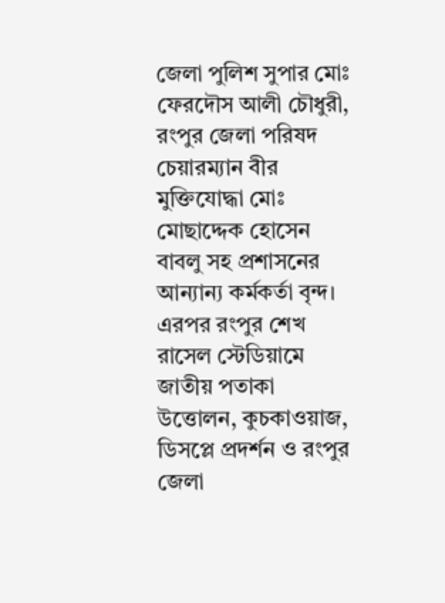জেলা পুলিশ সুপার মোঃ ফেরদৌস আলী চৌধুরী, রংপুর জেলা পরিষদ চেয়ারম্যান বীর মুক্তিযোদ্ধা মোঃ মোছাদ্দেক হোসেন বাবলু সহ প্রশাসনের আন্যান্য কর্মকর্তা বৃন্দ। এরপর রংপুর শেখ রাসেল স্টেডিয়ামে জাতীয় পতাকা উত্তোলন, কুচকাওয়াজ, ডিসপ্লে প্রদর্শন ও রংপুর জেলা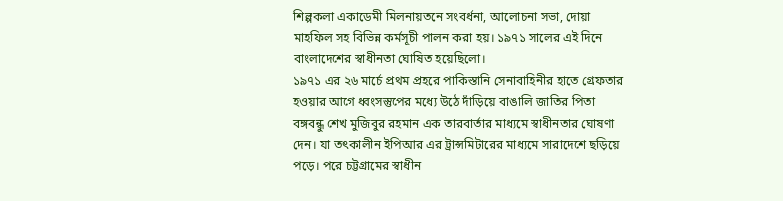শিল্পকলা একাডেমী মিলনায়তনে সংবর্ধনা, আলোচনা সভা, দোয়া মাহফিল সহ বিভিন্ন কর্মসূচী পালন করা হয়। ১৯৭১ সালের এই দিনে বাংলাদেশের স্বাধীনতা ঘোষিত হয়েছিলো।
১৯৭১ এর ২৬ মার্চে প্রথম প্রহরে পাকিস্তানি সেনাবাহিনীর হাতে গ্রেফতার হওয়ার আগে ধ্বংসস্তুপের মধ্যে উঠে দাঁড়িয়ে বাঙালি জাতির পিতা বঙ্গবন্ধু শেখ মুজিবুর রহমান এক তারবার্তার মাধ্যমে স্বাধীনতার ঘোষণা দেন। যা তৎকালীন ইপিআর এর ট্রান্সমিটারের মাধ্যমে সারাদেশে ছড়িয়ে পড়ে। পরে চট্টগ্রামের স্বাধীন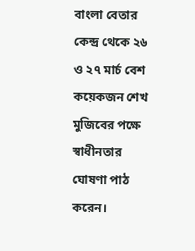বাংলা বেতার কেন্দ্র থেকে ২৬ ও ২৭ মার্চ বেশ কয়েকজন শেখ মুজিবের পক্ষে স্বাধীনতার ঘোষণা পাঠ করেন।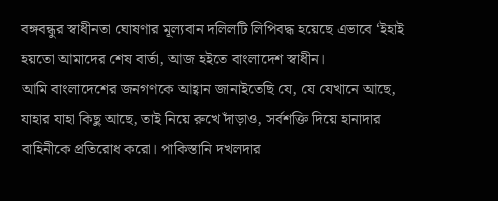বঙ্গবন্ধুর স্বাধীনতা ঘোষণার মূল্যবান দলিলটি লিপিবদ্ধ হয়েছে এভাবে ‘ইহাই হয়তো আমাদের শেষ বার্তা, আজ হইতে বাংলাদেশ স্বাধীন।
আমি বাংলাদেশের জনগণকে আহ্বান জানাইতেছি যে, যে যেখানে আছে, যাহার যাহা কিছু আছে, তাই নিয়ে রুখে দাঁড়াও, সর্বশক্তি দিয়ে হানাদার বাহিনীকে প্রতিরোধ করো। পাকিস্তানি দখলদার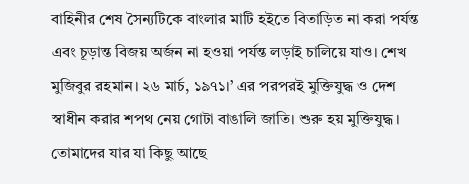বাহিনীর শেষ সৈন্যটিকে বাংলার মাটি হইতে বিতাড়িত না করা পর্যন্ত এবং চূড়ান্ত বিজয় অর্জন না হওয়া পর্যন্ত লড়াই চালিয়ে যাও। শেখ মুজিবুর রহমান। ২৬ মার্চ, ১৯৭১।’ এর পরপরই মুক্তিযুদ্ধ ও দেশ স্বাধীন করার শপথ নেয় গোটা বাঙালি জাতি। শুরু হয় মুক্তিযুদ্ধ। তোমাদের যার যা কিছু আছে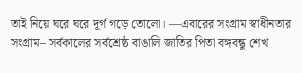তাই নিয়ে ঘরে ঘরে দূর্গ গড়ে তোলো। —এবারের সংগ্রাম স্বাধীনতার সংগ্রাম– সর্বকালের সর্বশ্রেষ্ঠ বাঙালি জাতির পিতা বঙ্গবন্ধু শেখ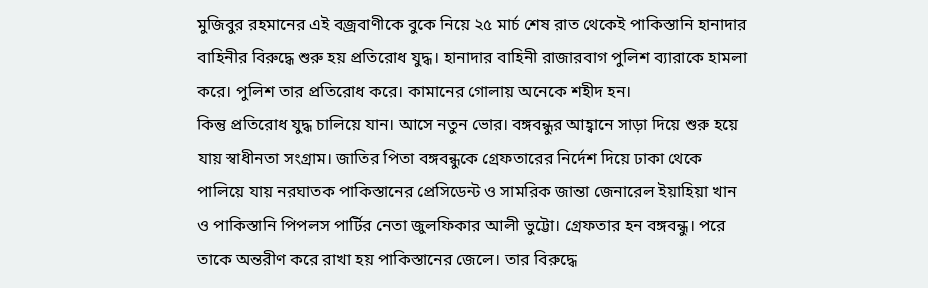মুজিবুর রহমানের এই বজ্রবাণীকে বুকে নিয়ে ২৫ মার্চ শেষ রাত থেকেই পাকিস্তানি হানাদার বাহিনীর বিরুদ্ধে শুরু হয় প্রতিরোধ যুদ্ধ। হানাদার বাহিনী রাজারবাগ পুলিশ ব্যারাকে হামলা করে। পুলিশ তার প্রতিরোধ করে। কামানের গোলায় অনেকে শহীদ হন।
কিন্তু প্রতিরোধ যুদ্ধ চালিয়ে যান। আসে নতুন ভোর। বঙ্গবন্ধুর আহ্বানে সাড়া দিয়ে শুরু হয়ে যায় স্বাধীনতা সংগ্রাম। জাতির পিতা বঙ্গবন্ধুকে গ্রেফতারের নির্দেশ দিয়ে ঢাকা থেকে পালিয়ে যায় নরঘাতক পাকিস্তানের প্রেসিডেন্ট ও সামরিক জান্তা জেনারেল ইয়াহিয়া খান ও পাকিস্তানি পিপলস পার্টির নেতা জুলফিকার আলী ভুট্টো। গ্রেফতার হন বঙ্গবন্ধু। পরে তাকে অন্তরীণ করে রাখা হয় পাকিস্তানের জেলে। তার বিরুদ্ধে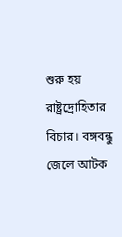শুরু হয় রাষ্ট্রদ্রোহিতার বিচার। বঙ্গবন্ধু জেলে আটক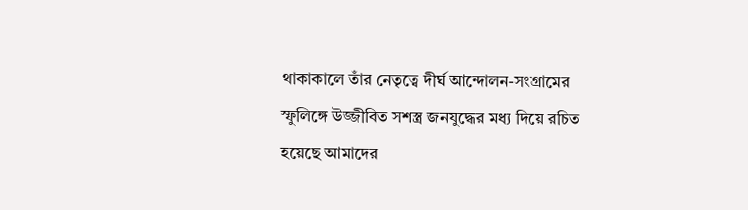থাকাকালে তাঁর নেতৃত্বে দীর্ঘ আন্দোলন-সংগ্রামের স্ফুলিঙ্গে উজ্জীবিত সশস্ত্র জনযুদ্ধের মধ্য দিয়ে রচিত হয়েছে আমাদের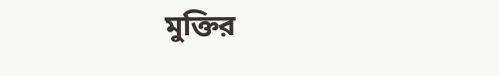মুক্তির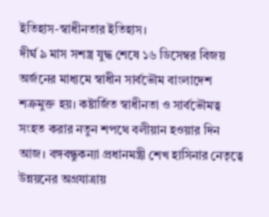ইতিহাস-স্বাধীনতার ইতিহাস।
দীর্ঘ ৯ মাস সশস্ত্র যুদ্ধ শেষে ১৬ ডিসেম্বর বিজয় অর্জনের মাধ্যমে স্বাধীন সার্বভৌম বাংলাদেশ শত্রুমুক্ত হয়। কষ্টার্জিত স্বাধীনতা ও সার্বভৌমত্ব সংহত করার নতুন শপথে বলীয়ান হওয়ার দিন আজ। বঙ্গবন্ধুকন্যা প্রধানমন্ত্রী শেখ হাসিনার নেতৃত্বে উন্নয়নের অগ্রযাত্রায়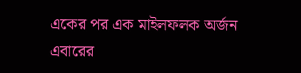একের পর এক মাইলফলক অর্জন এবারের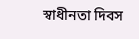স্বাধীনতা দিবস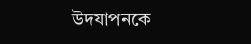উদযাপনকে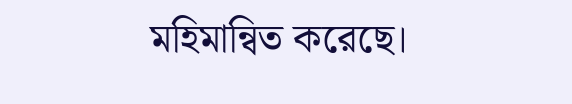মহিমান্বিত করেছে।